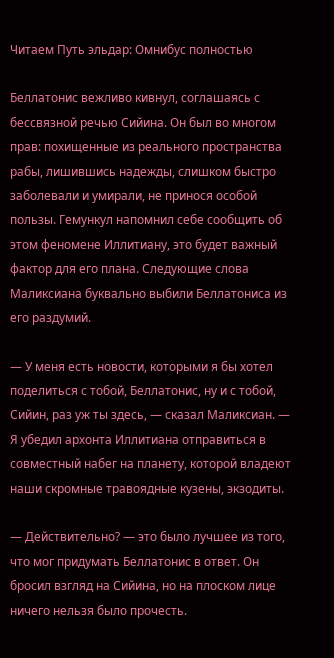Читаем Путь эльдар: Омнибус полностью

Беллатонис вежливо кивнул, соглашаясь с бессвязной речью Сийина. Он был во многом прав: похищенные из реального пространства рабы, лишившись надежды, слишком быстро заболевали и умирали, не принося особой пользы. Гемункул напомнил себе сообщить об этом феномене Иллитиану, это будет важный фактор для его плана. Следующие слова Маликсиана буквально выбили Беллатониса из его раздумий.

— У меня есть новости, которыми я бы хотел поделиться с тобой, Беллатонис, ну и с тобой, Сийин, раз уж ты здесь, — сказал Маликсиан. — Я убедил архонта Иллитиана отправиться в совместный набег на планету, которой владеют наши скромные травоядные кузены, экзодиты.

— Действительно? — это было лучшее из того, что мог придумать Беллатонис в ответ. Он бросил взгляд на Сийина, но на плоском лице ничего нельзя было прочесть.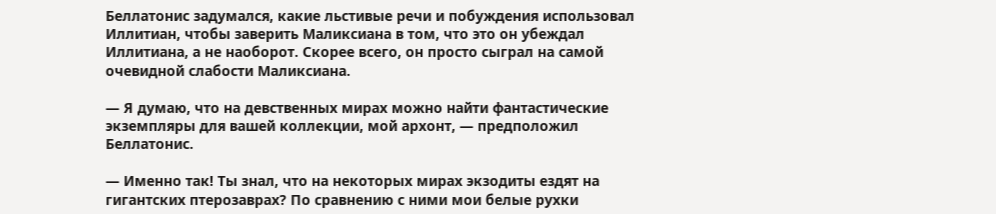Беллатонис задумался, какие льстивые речи и побуждения использовал Иллитиан, чтобы заверить Маликсиана в том, что это он убеждал Иллитиана, а не наоборот. Скорее всего, он просто сыграл на самой очевидной слабости Маликсиана.

— Я думаю, что на девственных мирах можно найти фантастические экземпляры для вашей коллекции, мой архонт, — предположил Беллатонис.

— Именно так! Ты знал, что на некоторых мирах экзодиты ездят на гигантских птерозаврах? По сравнению с ними мои белые рухки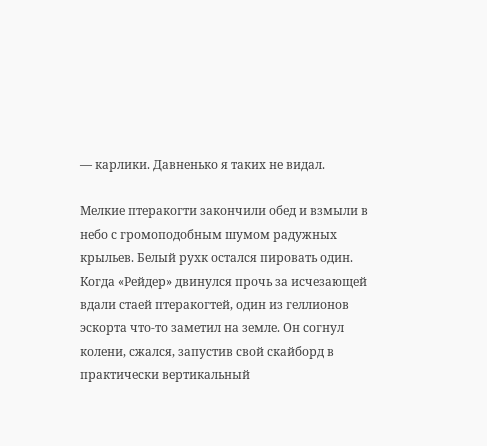— карлики. Давненько я таких не видал.

Мелкие птеракогти закончили обед и взмыли в небо с громоподобным шумом радужных крыльев. Белый рухк остался пировать один. Когда «Рейдер» двинулся прочь за исчезающей вдали стаей птеракогтей, один из геллионов эскорта что-то заметил на земле. Он согнул колени, сжался, запустив свой скайборд в практически вертикальный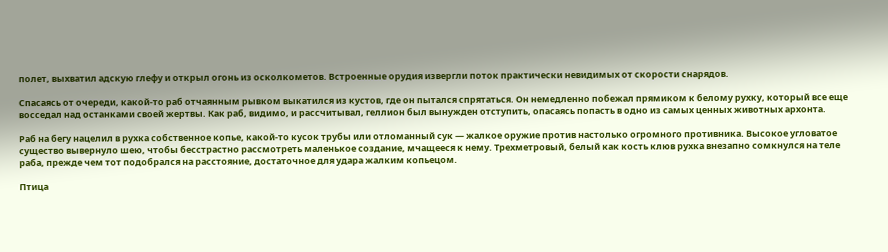полет, выхватил адскую глефу и открыл огонь из осколкометов. Встроенные орудия извергли поток практически невидимых от скорости снарядов.

Спасаясь от очереди, какой-то раб отчаянным рывком выкатился из кустов, где он пытался спрятаться. Он немедленно побежал прямиком к белому рухку, который все еще восседал над останками своей жертвы. Как раб, видимо, и рассчитывал, геллион был вынужден отступить, опасаясь попасть в одно из самых ценных животных архонта.

Раб на бегу нацелил в рухка собственное копье, какой-то кусок трубы или отломанный сук — жалкое оружие против настолько огромного противника. Высокое угловатое существо вывернуло шею, чтобы бесстрастно рассмотреть маленькое создание, мчащееся к нему. Трехметровый, белый как кость клюв рухка внезапно сомкнулся на теле раба, прежде чем тот подобрался на расстояние, достаточное для удара жалким копьецом.

Птица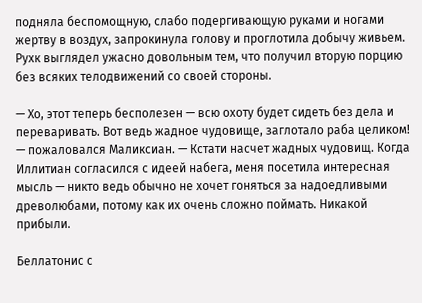подняла беспомощную, слабо подергивающую руками и ногами жертву в воздух, запрокинула голову и проглотила добычу живьем. Рухк выглядел ужасно довольным тем, что получил вторую порцию без всяких телодвижений со своей стороны.

— Хо, этот теперь бесполезен — всю охоту будет сидеть без дела и переваривать. Вот ведь жадное чудовище, заглотало раба целиком! — пожаловался Маликсиан. — Кстати насчет жадных чудовищ. Когда Иллитиан согласился с идеей набега, меня посетила интересная мысль — никто ведь обычно не хочет гоняться за надоедливыми древолюбами, потому как их очень сложно поймать. Никакой прибыли.

Беллатонис с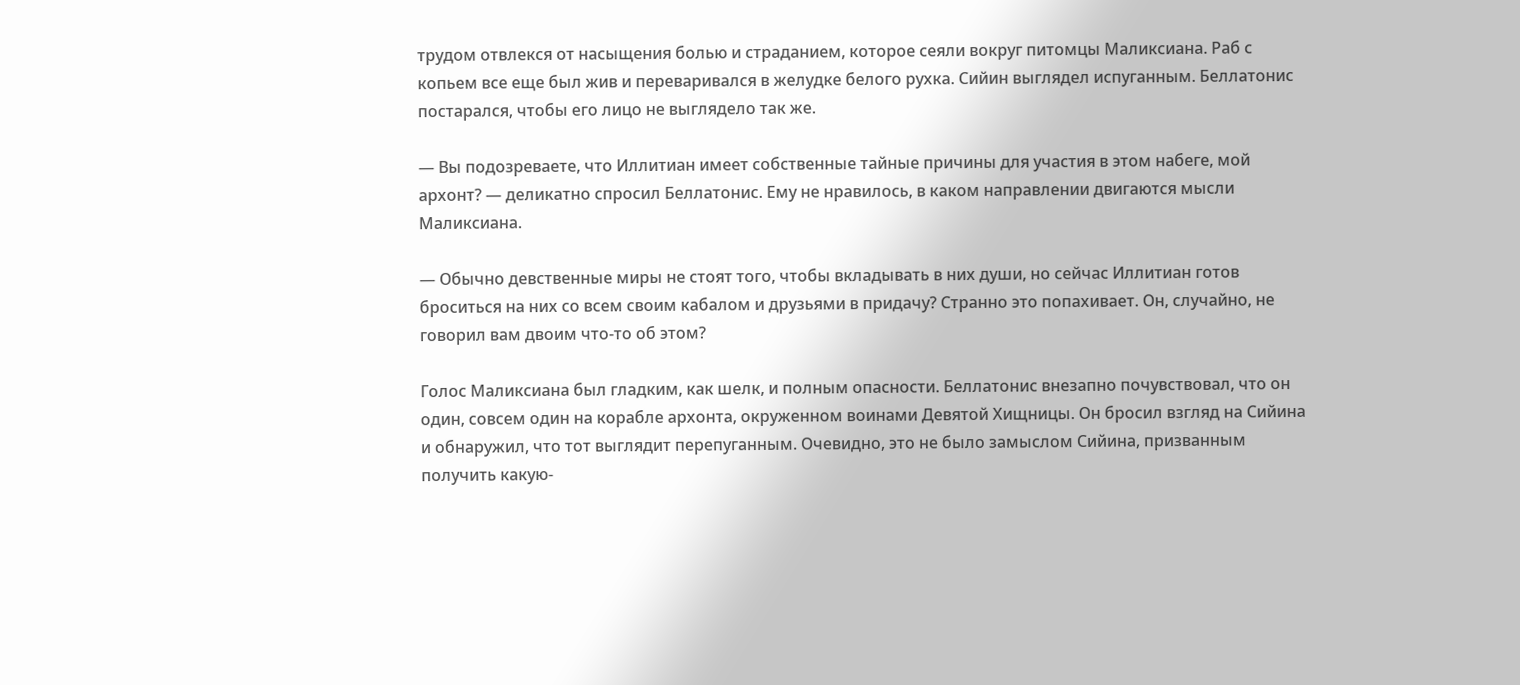трудом отвлекся от насыщения болью и страданием, которое сеяли вокруг питомцы Маликсиана. Раб с копьем все еще был жив и переваривался в желудке белого рухка. Сийин выглядел испуганным. Беллатонис постарался, чтобы его лицо не выглядело так же.

— Вы подозреваете, что Иллитиан имеет собственные тайные причины для участия в этом набеге, мой архонт? — деликатно спросил Беллатонис. Ему не нравилось, в каком направлении двигаются мысли Маликсиана.

— Обычно девственные миры не стоят того, чтобы вкладывать в них души, но сейчас Иллитиан готов броситься на них со всем своим кабалом и друзьями в придачу? Странно это попахивает. Он, случайно, не говорил вам двоим что-то об этом?

Голос Маликсиана был гладким, как шелк, и полным опасности. Беллатонис внезапно почувствовал, что он один, совсем один на корабле архонта, окруженном воинами Девятой Хищницы. Он бросил взгляд на Сийина и обнаружил, что тот выглядит перепуганным. Очевидно, это не было замыслом Сийина, призванным получить какую-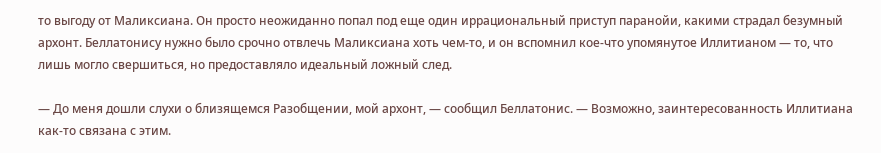то выгоду от Маликсиана. Он просто неожиданно попал под еще один иррациональный приступ паранойи, какими страдал безумный архонт. Беллатонису нужно было срочно отвлечь Маликсиана хоть чем-то, и он вспомнил кое-что упомянутое Иллитианом — то, что лишь могло свершиться, но предоставляло идеальный ложный след.

— До меня дошли слухи о близящемся Разобщении, мой архонт, — сообщил Беллатонис. — Возможно, заинтересованность Иллитиана как-то связана с этим.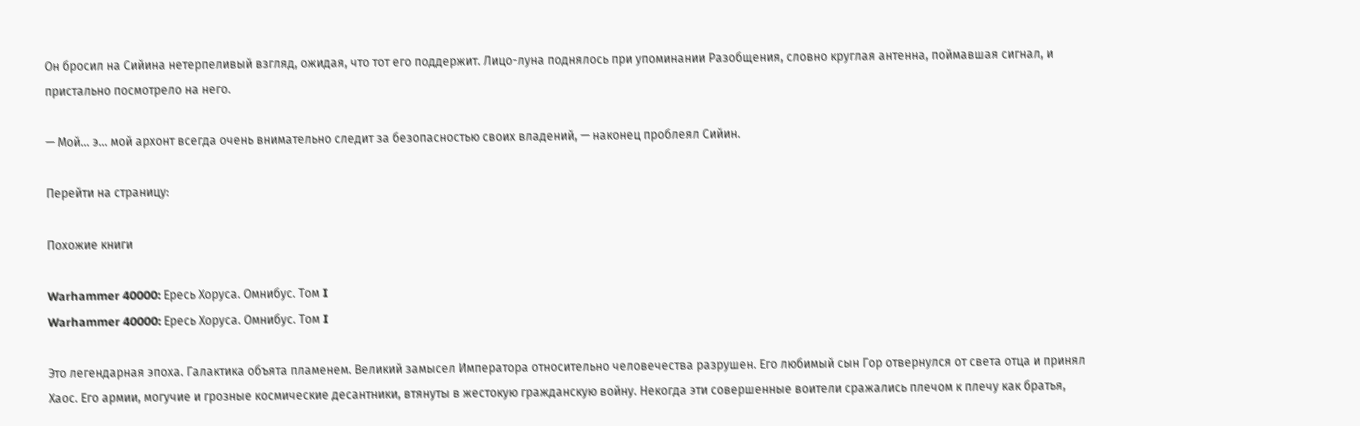Он бросил на Сийина нетерпеливый взгляд, ожидая, что тот его поддержит. Лицо-луна поднялось при упоминании Разобщения, словно круглая антенна, поймавшая сигнал, и пристально посмотрело на него.

— Мой… э… мой архонт всегда очень внимательно следит за безопасностью своих владений, — наконец проблеял Сийин.

Перейти на страницу:

Похожие книги

Warhammer 40000: Ересь Хоруса. Омнибус. Том I
Warhammer 40000: Ересь Хоруса. Омнибус. Том I

Это легендарная эпоха. Галактика объята пламенем. Великий замысел Императора относительно человечества разрушен. Его любимый сын Гор отвернулся от света отца и принял Хаос. Его армии, могучие и грозные космические десантники, втянуты в жестокую гражданскую войну. Некогда эти совершенные воители сражались плечом к плечу как братья,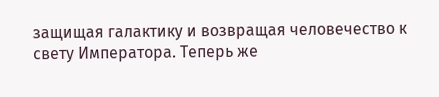защищая галактику и возвращая человечество к свету Императора. Теперь же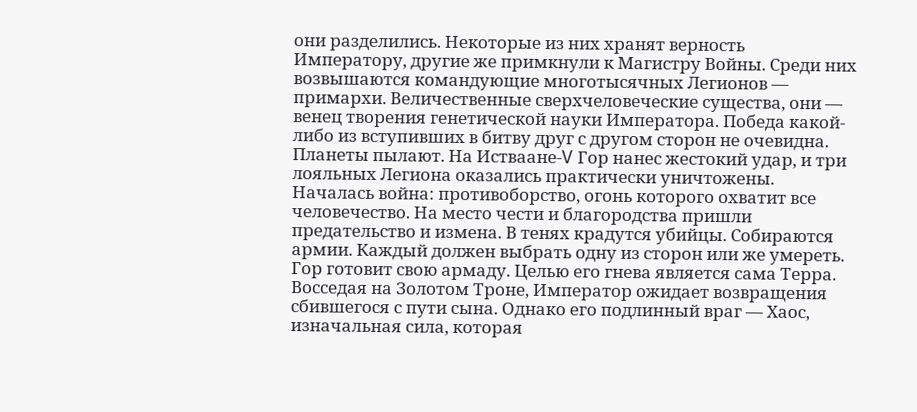они разделились. Некоторые из них хранят верность Императору, другие же примкнули к Магистру Войны. Среди них возвышаются командующие многотысячных Легионов — примархи. Величественные сверхчеловеческие существа, они — венец творения генетической науки Императора. Победа какой-либо из вступивших в битву друг с другом сторон не очевидна. Планеты пылают. На Истваане-V Гор нанес жестокий удар, и три лояльных Легиона оказались практически уничтожены. Началась война: противоборство, огонь которого охватит все человечество. На место чести и благородства пришли предательство и измена. В тенях крадутся убийцы. Собираются армии. Каждый должен выбрать одну из сторон или же умереть. Гор готовит свою армаду. Целью его гнева является сама Терра. Восседая на Золотом Троне, Император ожидает возвращения сбившегося с пути сына. Однако его подлинный враг — Хаос, изначальная сила, которая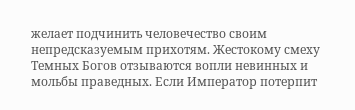желает подчинить человечество своим непредсказуемым прихотям. Жестокому смеху Темных Богов отзываются вопли невинных и мольбы праведных. Если Император потерпит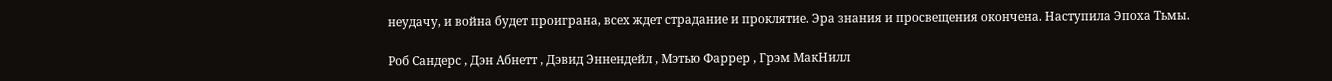неудачу, и война будет проиграна, всех ждет страдание и проклятие. Эра знания и просвещения окончена. Наступила Эпоха Тьмы.

Роб Сандерс , Дэн Абнетт , Дэвид Эннендейл , Мэтью Фаррер , Грэм МакНилл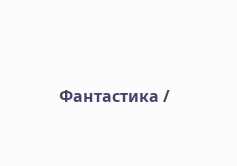Фантастика /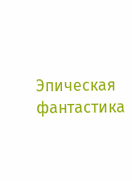Эпическая фантастика